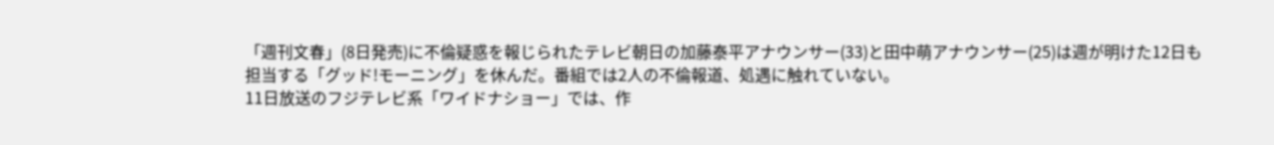「週刊文春」(8日発売)に不倫疑惑を報じられたテレビ朝日の加藤泰平アナウンサー(33)と田中萌アナウンサー(25)は週が明けた12日も担当する「グッド!モーニング」を休んだ。番組では2人の不倫報道、処遇に触れていない。
11日放送のフジテレビ系「ワイドナショー」では、作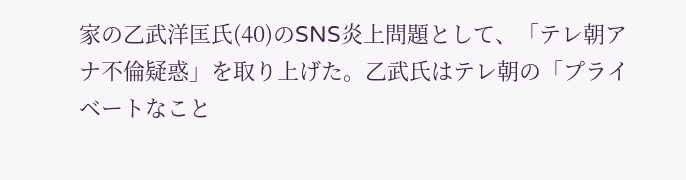家の乙武洋匡氏(40)のSNS炎上問題として、「テレ朝アナ不倫疑惑」を取り上げた。乙武氏はテレ朝の「プライベートなこと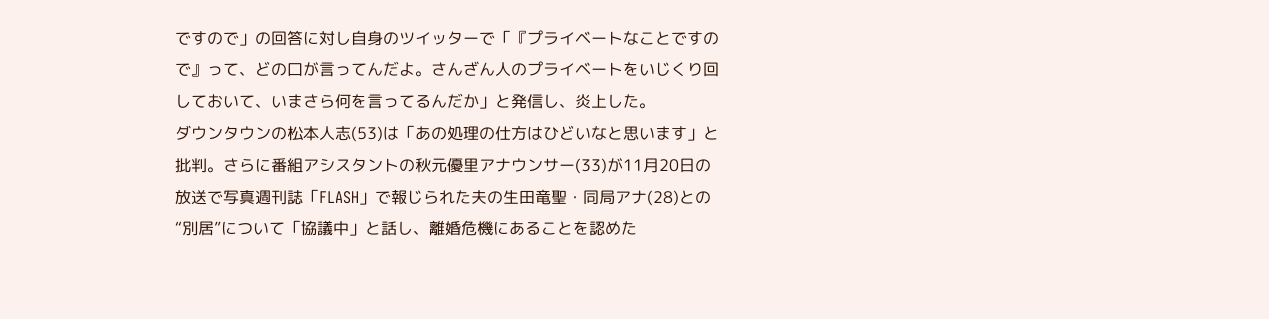ですので」の回答に対し自身のツイッターで「『プライベートなことですので』って、どの口が言ってんだよ。さんざん人のプライベートをいじくり回しておいて、いまさら何を言ってるんだか」と発信し、炎上した。
ダウンタウンの松本人志(53)は「あの処理の仕方はひどいなと思います」と批判。さらに番組アシスタントの秋元優里アナウンサー(33)が11月20日の放送で写真週刊誌「FLASH」で報じられた夫の生田竜聖・同局アナ(28)との“別居”について「協議中」と話し、離婚危機にあることを認めた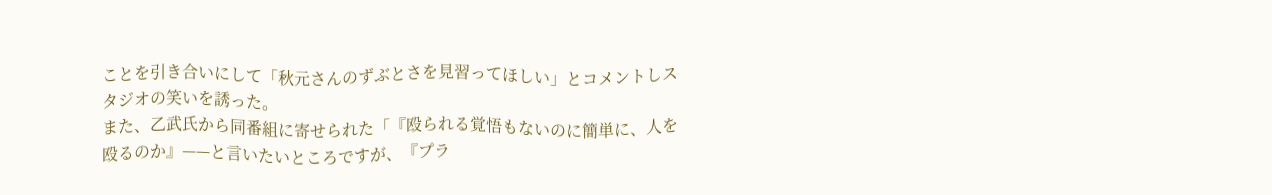ことを引き合いにして「秋元さんのずぶとさを見習ってほしい」とコメントしスタジオの笑いを誘った。
また、乙武氏から同番組に寄せられた「『殴られる覚悟もないのに簡単に、人を殴るのか』——と言いたいところですが、『プラ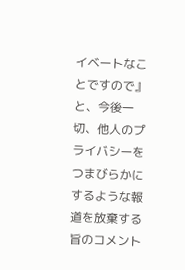イベートなことですので』と、今後一切、他人のプライバシーをつまびらかにするような報道を放棄する旨のコメント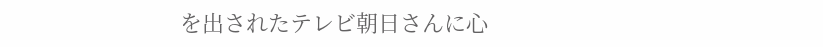を出されたテレビ朝日さんに心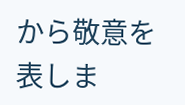から敬意を表しま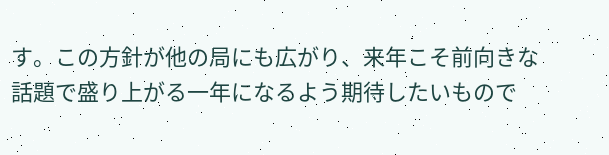す。この方針が他の局にも広がり、来年こそ前向きな話題で盛り上がる一年になるよう期待したいもので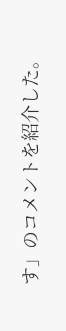す」のコメントを紹介した。